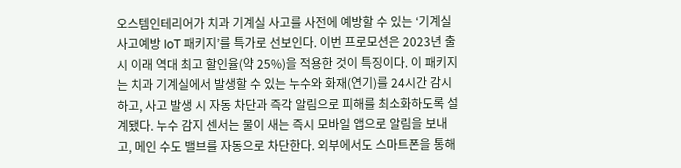오스템인테리어가 치과 기계실 사고를 사전에 예방할 수 있는 ‘기계실 사고예방 IoT 패키지’를 특가로 선보인다. 이번 프로모션은 2023년 출시 이래 역대 최고 할인율(약 25%)을 적용한 것이 특징이다. 이 패키지는 치과 기계실에서 발생할 수 있는 누수와 화재(연기)를 24시간 감시하고, 사고 발생 시 자동 차단과 즉각 알림으로 피해를 최소화하도록 설계됐다. 누수 감지 센서는 물이 새는 즉시 모바일 앱으로 알림을 보내고, 메인 수도 밸브를 자동으로 차단한다. 외부에서도 스마트폰을 통해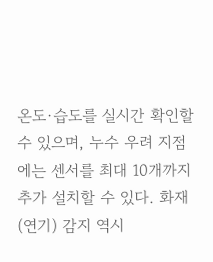온도·습도를 실시간 확인할 수 있으며, 누수 우려 지점에는 센서를 최대 10개까지 추가 설치할 수 있다. 화재(연기) 감지 역시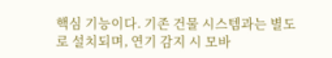핵심 기능이다. 기존 건물 시스템과는 별도로 설치되며, 연기 감지 시 모바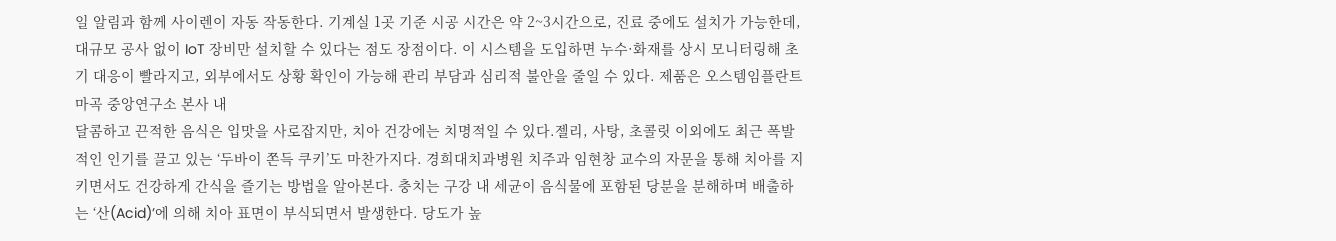일 알림과 함께 사이렌이 자동 작동한다. 기계실 1곳 기준 시공 시간은 약 2~3시간으로, 진료 중에도 설치가 가능한데, 대규모 공사 없이 IoT 장비만 설치할 수 있다는 점도 장점이다. 이 시스템을 도입하면 누수·화재를 상시 모니터링해 초기 대응이 빨라지고, 외부에서도 상황 확인이 가능해 관리 부담과 심리적 불안을 줄일 수 있다. 제품은 오스템임플란트 마곡 중앙연구소 본사 내
달콤하고 끈적한 음식은 입맛을 사로잡지만, 치아 건강에는 치명적일 수 있다.젤리, 사탕, 초콜릿 이외에도 최근 폭발적인 인기를 끌고 있는 ‘두바이 쫀득 쿠키’도 마찬가지다. 경희대치과병원 치주과 임현창 교수의 자문을 통해 치아를 지키면서도 건강하게 간식을 즐기는 방법을 알아본다. 충치는 구강 내 세균이 음식물에 포함된 당분을 분해하며 배출하는 ‘산(Acid)’에 의해 치아 표면이 부식되면서 발생한다. 당도가 높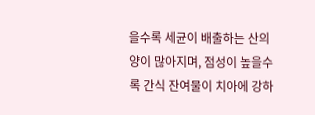을수록 세균이 배출하는 산의 양이 많아지며, 점성이 높을수록 간식 잔여물이 치아에 강하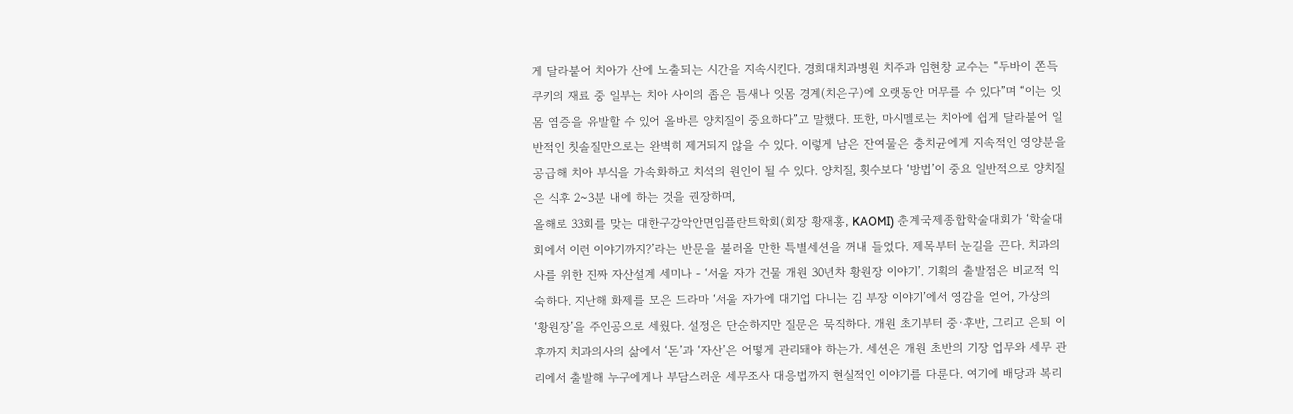게 달라붙어 치아가 산에 노출되는 시간을 지속시킨다. 경희대치과병원 치주과 임현창 교수는 “두바이 쫀득 쿠키의 재료 중 일부는 치아 사이의 좁은 틈새나 잇몸 경계(치은구)에 오랫동안 머무를 수 있다”며 “이는 잇몸 염증을 유발할 수 있어 올바른 양치질이 중요하다”고 말했다. 또한, 마시멜로는 치아에 쉽게 달라붙어 일반적인 칫솔질만으로는 완벽히 제거되지 않을 수 있다. 이렇게 남은 잔여물은 충치균에게 지속적인 영양분을 공급해 치아 부식을 가속화하고 치석의 원인이 될 수 있다. 양치질, 횟수보다 ‘방법’이 중요 일반적으로 양치질은 식후 2~3분 내에 하는 것을 권장하며,
올해로 33회를 맞는 대한구강악안면임플란트학회(회장 황재홍, KAOMI) 춘계국제종합학술대회가 ‘학술대회에서 이런 이야기까지?’라는 반문을 불러올 만한 특별세션을 꺼내 들었다. 제목부터 눈길을 끈다. 치과의사를 위한 진짜 자산설계 세미나 - ‘서울 자가 건물 개원 30년차 황원장 이야기’. 기획의 출발점은 비교적 익숙하다. 지난해 화제를 모은 드라마 ‘서울 자가에 대기업 다니는 김 부장 이야기’에서 영감을 얻어, 가상의 ‘황원장’을 주인공으로 세웠다. 설정은 단순하지만 질문은 묵직하다. 개원 초기부터 중·후반, 그리고 은퇴 이후까지 치과의사의 삶에서 ‘돈’과 ‘자산’은 어떻게 관리돼야 하는가. 세션은 개원 초반의 기장 업무와 세무 관리에서 출발해 누구에게나 부담스러운 세무조사 대응법까지 현실적인 이야기를 다룬다. 여기에 배당과 복리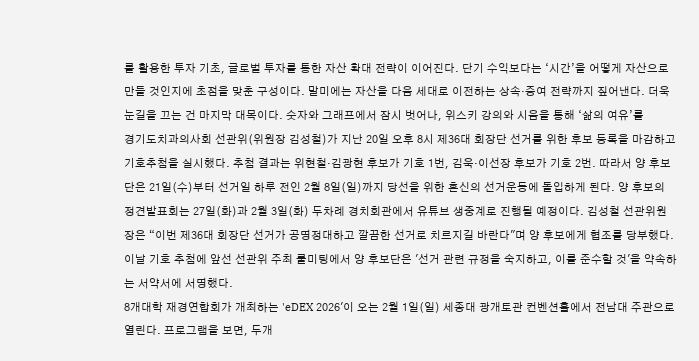를 활용한 투자 기초, 글로벌 투자를 통한 자산 확대 전략이 이어진다. 단기 수익보다는 ‘시간’을 어떻게 자산으로 만들 것인지에 초점을 맞춘 구성이다. 말미에는 자산을 다음 세대로 이전하는 상속·증여 전략까지 짚어낸다. 더욱 눈길을 끄는 건 마지막 대목이다. 숫자와 그래프에서 잠시 벗어나, 위스키 강의와 시음을 통해 ‘삶의 여유’를
경기도치과의사회 선관위(위원장 김성철)가 지난 20일 오후 8시 제36대 회장단 선거를 위한 후보 등록을 마감하고 기호추첨을 실시했다. 추첨 결과는 위현철·김광현 후보가 기호 1번, 김욱·이선장 후보가 기호 2번. 따라서 양 후보단은 21일(수)부터 선거일 하루 전인 2월 8일(일)까지 당선을 위한 혼신의 선거운동에 돌입하게 된다. 양 후보의 정견발표회는 27일(화)과 2월 3일(화) 두차례 경치회관에서 유튜브 생중계로 진행될 예정이다. 김성철 선관위원장은 “이번 제36대 회장단 선거가 공명정대하고 깔끔한 선거로 치르지길 바란다"며 양 후보에게 협조를 당부했다. 이날 기호 추첨에 앞선 선관위 주최 룰미팅에서 양 후보단은 '선거 관련 규정을 숙지하고, 이를 준수할 것'을 약속하는 서약서에 서명했다.
8개대학 재경연합회가 개최하는 'eDEX 2026'이 오는 2월 1일(일) 세종대 광개토관 컨벤션홀에서 전남대 주관으로 열린다. 프로그램을 보면, 두개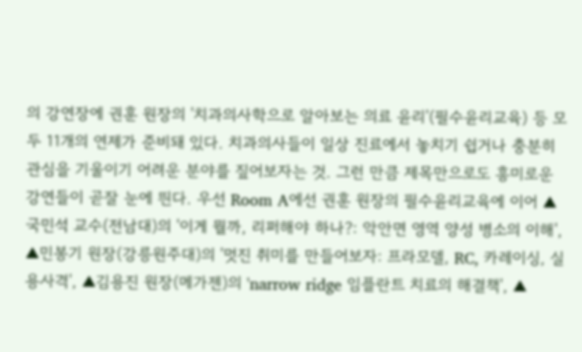의 강연장에 권훈 원장의 '치과의사학으로 알아보는 의료 윤리'(필수윤리교육) 등 모두 11개의 연제가 준비돼 있다. 치과의사들이 일상 진료에서 놓치기 쉽거나 충분히 관심을 기울이기 어려운 분야를 짚어보자는 것. 그런 만큼 제목만으로도 흥미로운 강연들이 곧잘 눈에 띈다. 우선 Room A에선 권훈 원장의 필수윤리교육에 이어 ▲국민석 교수(전남대)의 '이게 뭘까, 리퍼해야 하나?: 악안면 영역 양성 병소의 이해', ▲민봉기 원장(강릉원주대)의 '멋진 취미를 만들어보자: 프라모델, RC, 카레이싱, 실용사격', ▲김용진 원장(메가젠)의 'narrow ridge 임플란트 치료의 해결책', ▲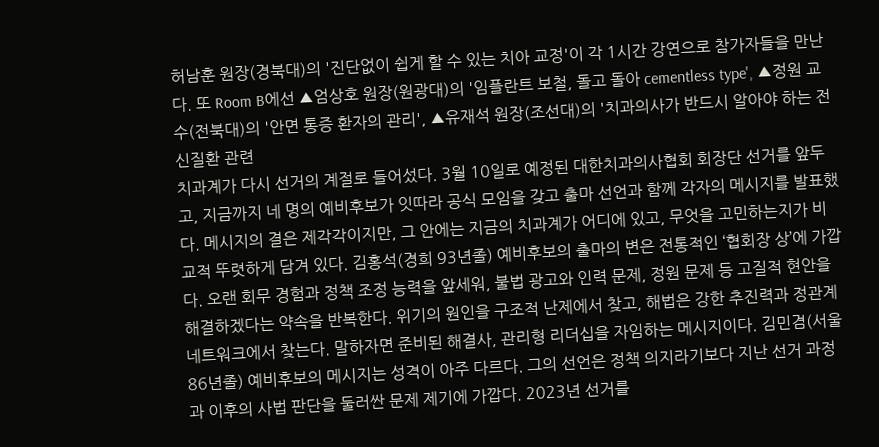허남훈 원장(경북대)의 '진단없이 쉽게 할 수 있는 치아 교정'이 각 1시간 강연으로 참가자들을 만난다. 또 Room B에선 ▲엄상호 원장(원광대)의 '임플란트 보철, 돌고 돌아 cementless type', ▲정원 교수(전북대)의 '안면 통증 환자의 관리', ▲유재석 원장(조선대)의 '치과의사가 반드시 알아야 하는 전신질환 관련
치과계가 다시 선거의 계절로 들어섰다. 3월 10일로 예정된 대한치과의사협회 회장단 선거를 앞두고, 지금까지 네 명의 예비후보가 잇따라 공식 모임을 갖고 출마 선언과 함께 각자의 메시지를 발표했다. 메시지의 결은 제각각이지만, 그 안에는 지금의 치과계가 어디에 있고, 무엇을 고민하는지가 비교적 뚜렷하게 담겨 있다. 김홍석(경희 93년졸) 예비후보의 출마의 변은 전통적인 ‘협회장 상’에 가깝다. 오랜 회무 경험과 정책 조정 능력을 앞세워, 불법 광고와 인력 문제, 정원 문제 등 고질적 현안을 해결하겠다는 약속을 반복한다. 위기의 원인을 구조적 난제에서 찾고, 해법은 강한 추진력과 정관계 네트워크에서 찾는다. 말하자면 준비된 해결사, 관리형 리더십을 자임하는 메시지이다. 김민겸(서울 86년졸) 예비후보의 메시지는 성격이 아주 다르다. 그의 선언은 정책 의지라기보다 지난 선거 과정과 이후의 사법 판단을 둘러싼 문제 제기에 가깝다. 2023년 선거를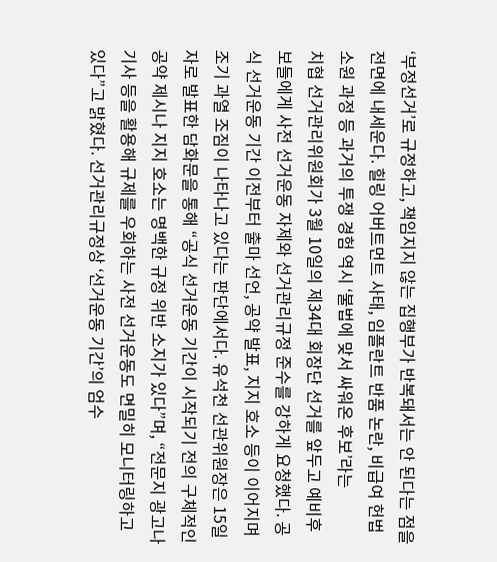‘부정선거’로 규정하고, 책임지지 않는 집행부가 반복돼서는 안 된다는 점을 전면에 내세운다. 힐링 어버트먼트 사태, 임플란트 반품 논란, 비급여 헌법소원 과정 등 과거의 투쟁 경험 역시 ‘불법에 맞서 싸워온 후보’라는
치협 선거관리위원회가 3월 10일의 제34대 회장단 선거를 앞두고 예비후보들에게 사전 선거운동 자제와 선거관리규정 준수를 강하게 요청했다. 공식 선거운동 기간 이전부터 출마 선언, 공약 발표, 지지 호소 등이 이어지며 조기 과열 조짐이 나타나고 있다는 판단에서다. 유석천 선관위원장은 15일자로 발표한 담화문을 통해 “공식 선거운동 기간이 시작되기 전의 구체적인 공약 제시나 지지 호소는 명백한 규정 위반 소지가 있다”며, “전문지 광고나 기사 등을 활용해 규제를 우회하는 사전 선거운동도 면밀히 모니터링하고 있다”고 밝혔다. 선거관리규정상 ‘선거운동 기간’의 엄수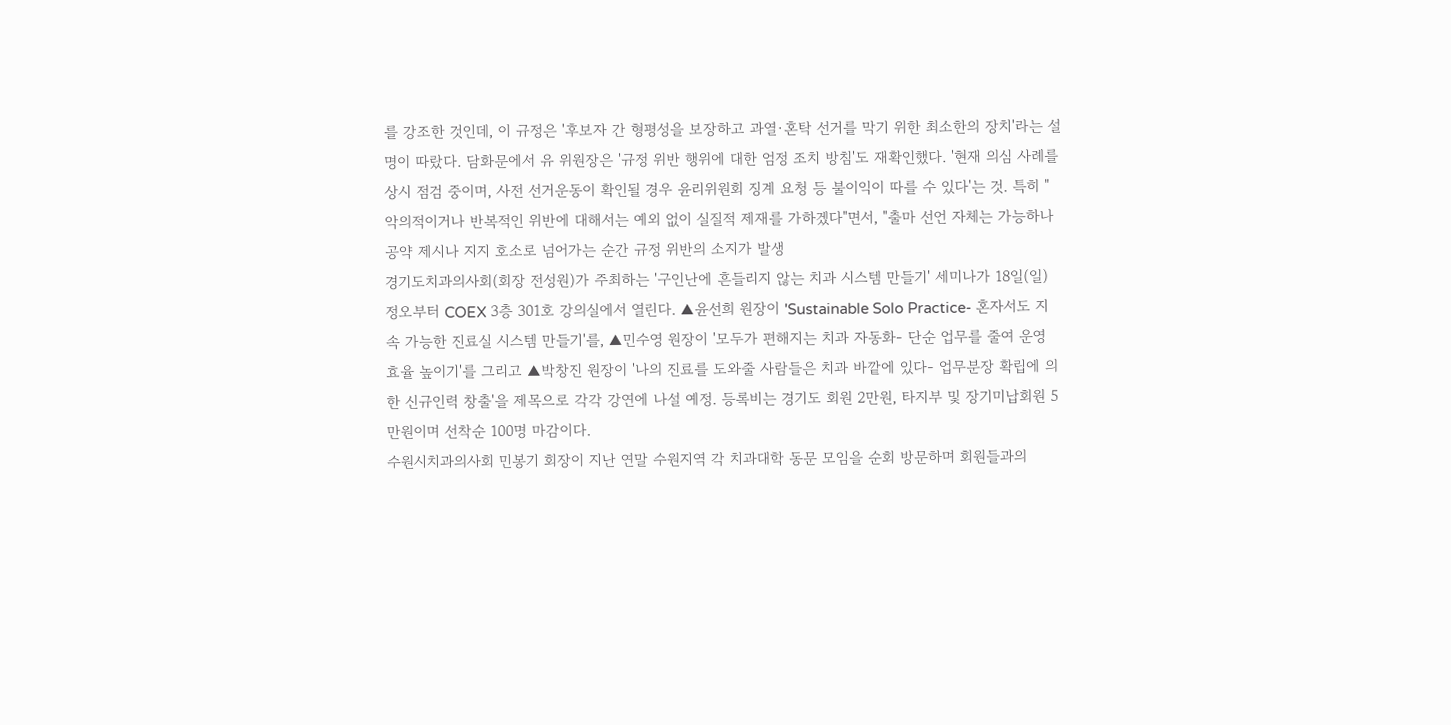를 강조한 것인데, 이 규정은 '후보자 간 형평성을 보장하고 과열·혼탁 선거를 막기 위한 최소한의 장치'라는 설명이 따랐다. 담화문에서 유 위원장은 '규정 위반 행위에 대한 엄정 조치 방침'도 재확인했다. '현재 의심 사례를 상시 점검 중이며, 사전 선거운동이 확인될 경우 윤리위원회 징계 요청 등 불이익이 따를 수 있다'는 것. 특히 "악의적이거나 반복적인 위반에 대해서는 예외 없이 실질적 제재를 가하겠다"면서, "출마 선언 자체는 가능하나 공약 제시나 지지 호소로 넘어가는 순간 규정 위반의 소지가 발생
경기도치과의사회(회장 전성원)가 주최하는 '구인난에 흔들리지 않는 치과 시스템 만들기' 세미나가 18일(일) 정오부터 COEX 3층 301호 강의실에서 열린다. ▲윤선희 원장이 'Sustainable Solo Practice- 혼자서도 지속 가능한 진료실 시스템 만들기'를, ▲민수영 원장이 '모두가 편해지는 치과 자동화- 단순 업무를 줄여 운영 효율 높이기'를 그리고 ▲박창진 원장이 '나의 진료를 도와줄 사람들은 치과 바깥에 있다- 업무분장 확립에 의한 신규인력 창출'을 제목으로 각각 강연에 나설 예정. 등록비는 경기도 회원 2만원, 타지부 및 장기미납회원 5만원이며 선착순 100명 마감이다.
수원시치과의사회 민봉기 회장이 지난 연말 수원지역 각 치과대학 동문 모임을 순회 방문하며 회원들과의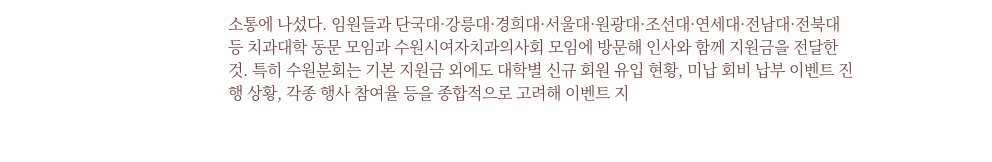소통에 나섰다. 임원들과 단국대·강릉대·경희대·서울대·원광대·조선대·연세대·전남대·전북대 등 치과대학 동문 모임과 수원시여자치과의사회 모임에 방문해 인사와 함께 지원금을 전달한 것. 특히 수원분회는 기본 지원금 외에도 대학별 신규 회원 유입 현황, 미납 회비 납부 이벤트 진행 상황, 각종 행사 참여율 등을 종합적으로 고려해 이벤트 지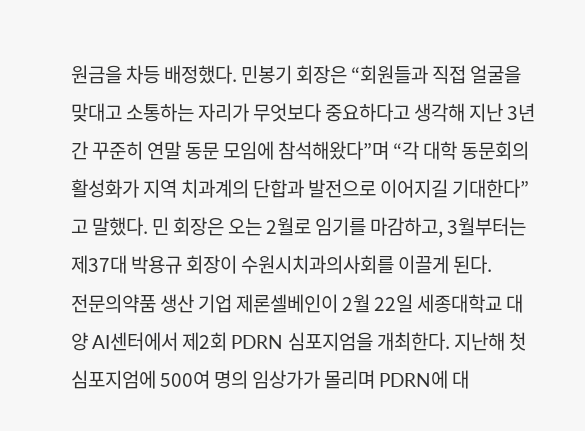원금을 차등 배정했다. 민봉기 회장은 “회원들과 직접 얼굴을 맞대고 소통하는 자리가 무엇보다 중요하다고 생각해 지난 3년간 꾸준히 연말 동문 모임에 참석해왔다”며 “각 대학 동문회의 활성화가 지역 치과계의 단합과 발전으로 이어지길 기대한다”고 말했다. 민 회장은 오는 2월로 임기를 마감하고, 3월부터는 제37대 박용규 회장이 수원시치과의사회를 이끌게 된다.
전문의약품 생산 기업 제론셀베인이 2월 22일 세종대학교 대양 AI센터에서 제2회 PDRN 심포지엄을 개최한다. 지난해 첫 심포지엄에 500여 명의 임상가가 몰리며 PDRN에 대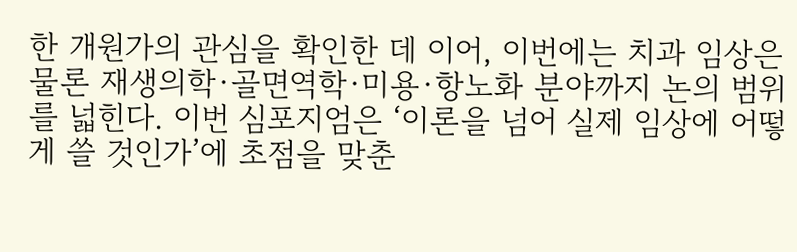한 개원가의 관심을 확인한 데 이어, 이번에는 치과 임상은 물론 재생의학·골면역학·미용·항노화 분야까지 논의 범위를 넓힌다. 이번 심포지엄은 ‘이론을 넘어 실제 임상에 어떻게 쓸 것인가’에 초점을 맞춘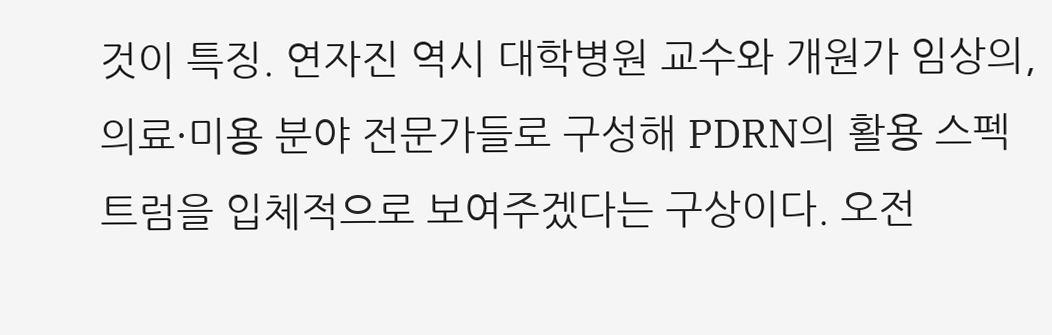것이 특징. 연자진 역시 대학병원 교수와 개원가 임상의, 의료·미용 분야 전문가들로 구성해 PDRN의 활용 스펙트럼을 입체적으로 보여주겠다는 구상이다. 오전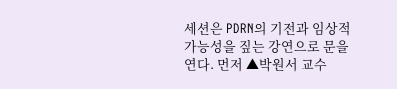세션은 PDRN의 기전과 임상적 가능성을 짚는 강연으로 문을 연다. 먼저 ▲박원서 교수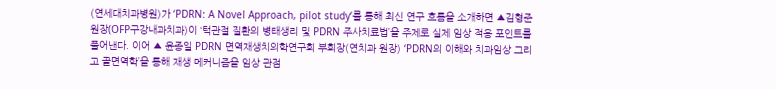(연세대치과병원)가 ‘PDRN: A Novel Approach, pilot study’를 통해 최신 연구 흐름을 소개하면 ▲김형준 원장(OFP구강내과치과)이 ‘턱관절 질환의 병태생리 및 PDRN 주사치료법’을 주제로 실제 임상 적용 포인트를 풀어낸다. 이어 ▲ 윤종일 PDRN 면역재생치의학연구회 부회장(연치과 원장) ‘PDRN의 이해와 치과임상 그리고 골면역학’을 통해 재생 메커니즘을 임상 관점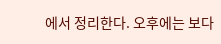에서 정리한다. 오후에는 보다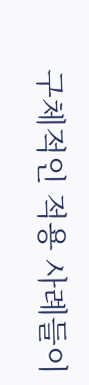구체적인 적용 사례들이